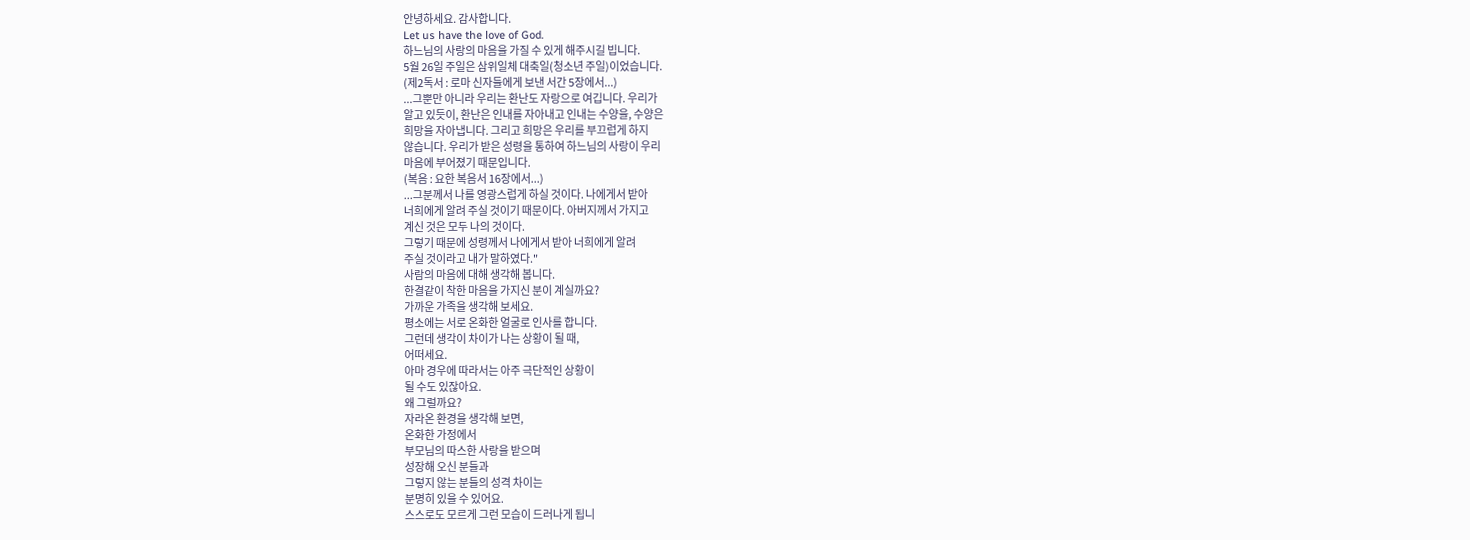안녕하세요. 감사합니다.
Let us have the love of God.
하느님의 사랑의 마음을 가질 수 있게 해주시길 빕니다.
5월 26일 주일은 삼위일체 대축일(청소년 주일)이었습니다.
(제2독서 : 로마 신자들에게 보낸 서간 5장에서...)
...그뿐만 아니라 우리는 환난도 자랑으로 여깁니다. 우리가
알고 있듯이, 환난은 인내를 자아내고 인내는 수양을, 수양은
희망을 자아냅니다. 그리고 희망은 우리를 부끄럽게 하지
않습니다. 우리가 받은 성령을 통하여 하느님의 사랑이 우리
마음에 부어졌기 때문입니다.
(복음 : 요한 복음서 16장에서...)
...그분께서 나를 영광스럽게 하실 것이다. 나에게서 받아
너희에게 알려 주실 것이기 때문이다. 아버지께서 가지고
계신 것은 모두 나의 것이다.
그렇기 때문에 성령께서 나에게서 받아 너희에게 알려
주실 것이라고 내가 말하였다."
사람의 마음에 대해 생각해 봅니다.
한결같이 착한 마음을 가지신 분이 계실까요?
가까운 가족을 생각해 보세요.
평소에는 서로 온화한 얼굴로 인사를 합니다.
그런데 생각이 차이가 나는 상황이 될 때,
어떠세요.
아마 경우에 따라서는 아주 극단적인 상황이
될 수도 있잖아요.
왜 그럴까요?
자라온 환경을 생각해 보면,
온화한 가정에서
부모님의 따스한 사랑을 받으며
성장해 오신 분들과
그렇지 않는 분들의 성격 차이는
분명히 있을 수 있어요.
스스로도 모르게 그런 모습이 드러나게 됩니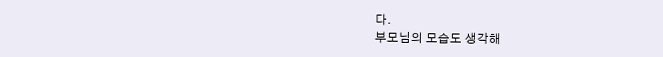다.
부모님의 모습도 생각해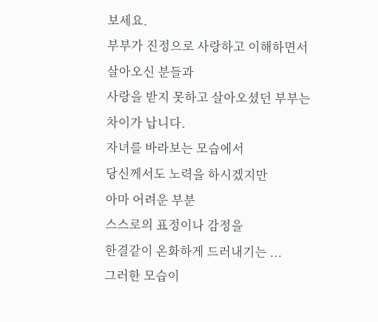보세요.
부부가 진정으로 사랑하고 이해하면서
살아오신 분들과
사랑을 받지 못하고 살아오셨던 부부는
차이가 납니다.
자녀를 바라보는 모습에서
당신께서도 노력을 하시겠지만
아마 어려운 부분
스스로의 표정이나 감정을
한결같이 온화하게 드러내기는 ...
그러한 모습이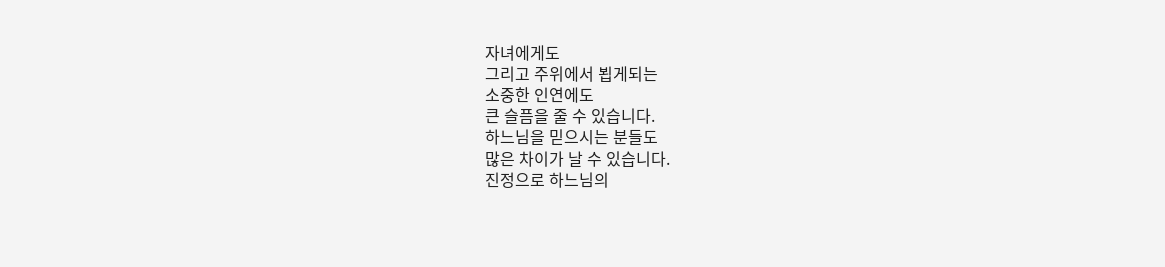자녀에게도
그리고 주위에서 뵙게되는
소중한 인연에도
큰 슬픔을 줄 수 있습니다.
하느님을 믿으시는 분들도
많은 차이가 날 수 있습니다.
진정으로 하느님의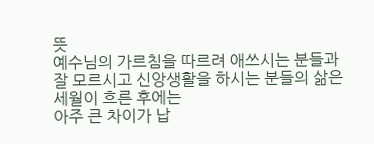뜻
예수님의 가르침을 따르려 애쓰시는 분들과
잘 모르시고 신앙생활을 하시는 분들의 삶은
세월이 흐른 후에는
아주 큰 차이가 납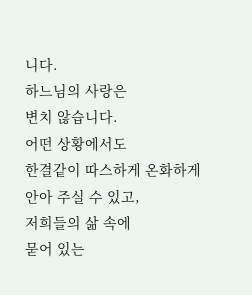니다.
하느님의 사랑은
변치 않습니다.
어떤 상황에서도
한결같이 따스하게 온화하게
안아 주실 수 있고,
저희들의 삶 속에
묻어 있는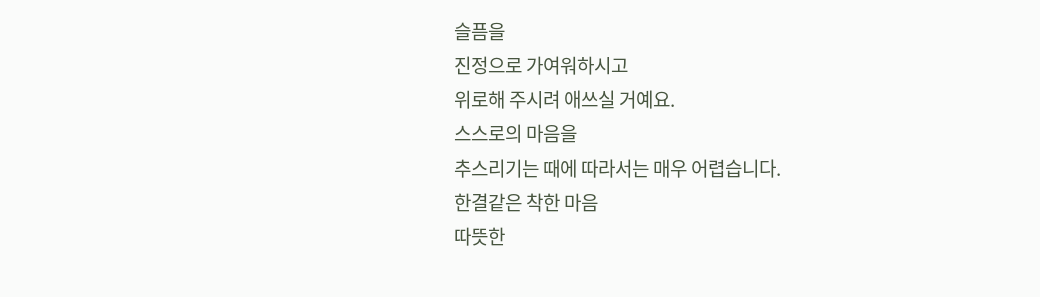슬픔을
진정으로 가여워하시고
위로해 주시려 애쓰실 거예요.
스스로의 마음을
추스리기는 때에 따라서는 매우 어렵습니다.
한결같은 착한 마음
따뜻한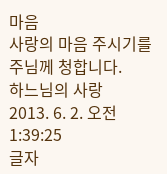마음
사랑의 마음 주시기를
주님께 청합니다.
하느님의 사랑
2013. 6. 2. 오전 1:39:25
글자